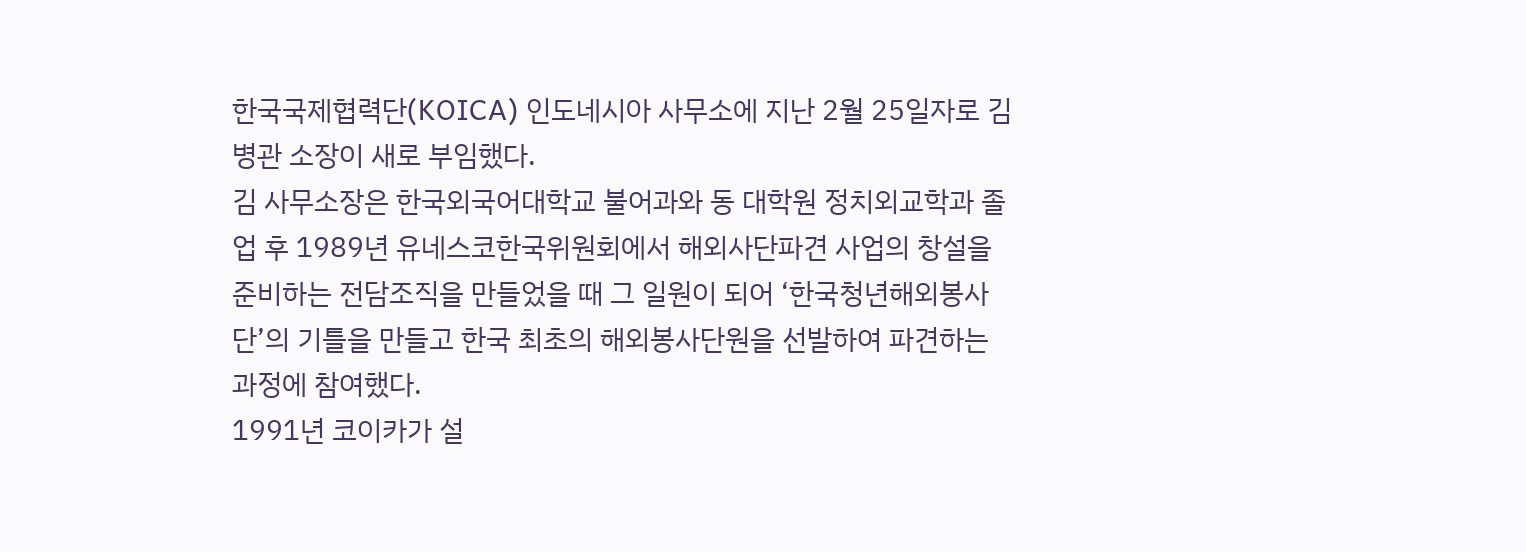한국국제협력단(KOICA) 인도네시아 사무소에 지난 2월 25일자로 김병관 소장이 새로 부임했다.
김 사무소장은 한국외국어대학교 불어과와 동 대학원 정치외교학과 졸업 후 1989년 유네스코한국위원회에서 해외사단파견 사업의 창설을 준비하는 전담조직을 만들었을 때 그 일원이 되어 ‘한국청년해외봉사단’의 기틀을 만들고 한국 최초의 해외봉사단원을 선발하여 파견하는 과정에 참여했다.
1991년 코이카가 설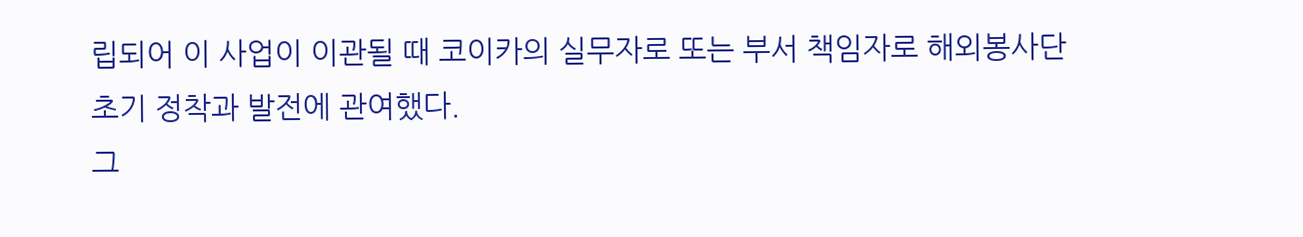립되어 이 사업이 이관될 때 코이카의 실무자로 또는 부서 책임자로 해외봉사단 초기 정착과 발전에 관여했다.
그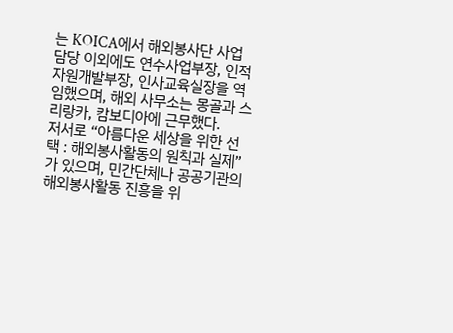는 KOICA에서 해외봉사단 사업 담당 이외에도 연수사업부장, 인적자원개발부장, 인사교육실장을 역임했으며, 해외 사무소는 몽골과 스리랑카, 캄보디아에 근무했다.
저서로 “아름다운 세상을 위한 선택 : 해외봉사활동의 원칙과 실제”가 있으며, 민간단체나 공공기관의 해외봉사활동 진흥을 위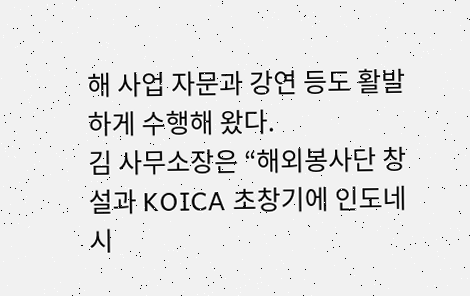해 사업 자문과 강연 등도 활발하게 수행해 왔다.
김 사무소장은 “해외봉사단 창설과 KOICA 초창기에 인도네시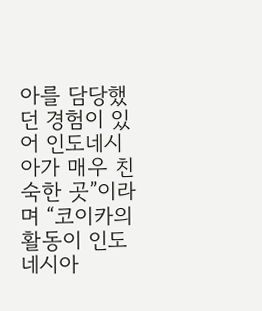아를 담당했던 경험이 있어 인도네시아가 매우 친숙한 곳”이라며 “코이카의 활동이 인도네시아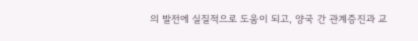의 발전에 실질적으로 도움이 되고, 양국 간 관계증진과 교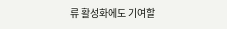류 활성화에도 기여할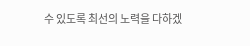수 있도록 최선의 노력을 다하겠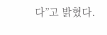다”고 밝혔다.